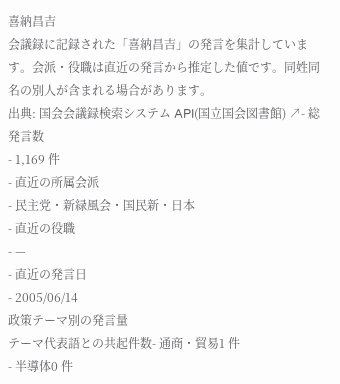喜納昌吉
会議録に記録された「喜納昌吉」の発言を集計しています。会派・役職は直近の発言から推定した値です。同姓同名の別人が含まれる場合があります。
出典: 国会会議録検索システム API(国立国会図書館) ↗- 総発言数
- 1,169 件
- 直近の所属会派
- 民主党・新緑風会・国民新・日本
- 直近の役職
- —
- 直近の発言日
- 2005/06/14
政策テーマ別の発言量
テーマ代表語との共起件数- 通商・貿易1 件
- 半導体0 件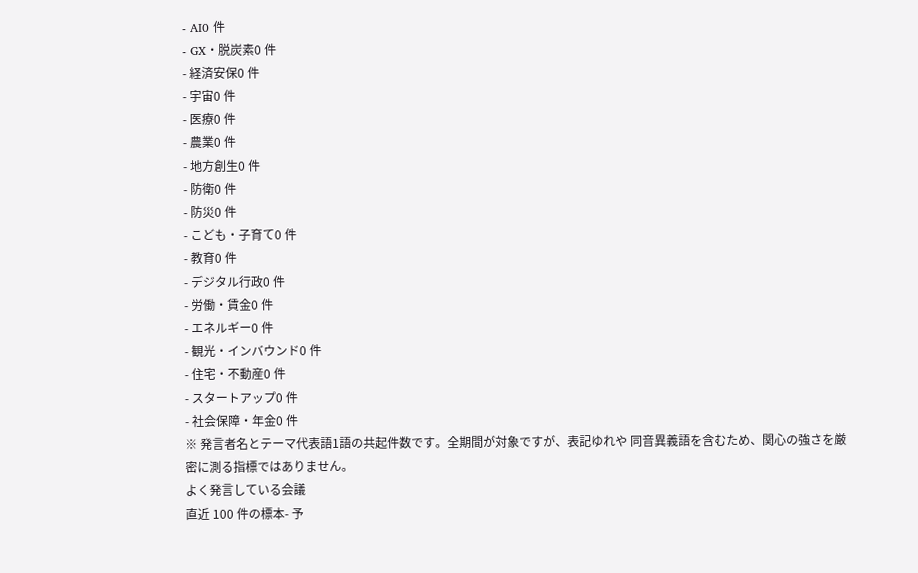- AI0 件
- GX・脱炭素0 件
- 経済安保0 件
- 宇宙0 件
- 医療0 件
- 農業0 件
- 地方創生0 件
- 防衛0 件
- 防災0 件
- こども・子育て0 件
- 教育0 件
- デジタル行政0 件
- 労働・賃金0 件
- エネルギー0 件
- 観光・インバウンド0 件
- 住宅・不動産0 件
- スタートアップ0 件
- 社会保障・年金0 件
※ 発言者名とテーマ代表語1語の共起件数です。全期間が対象ですが、表記ゆれや 同音異義語を含むため、関心の強さを厳密に測る指標ではありません。
よく発言している会議
直近 100 件の標本- 予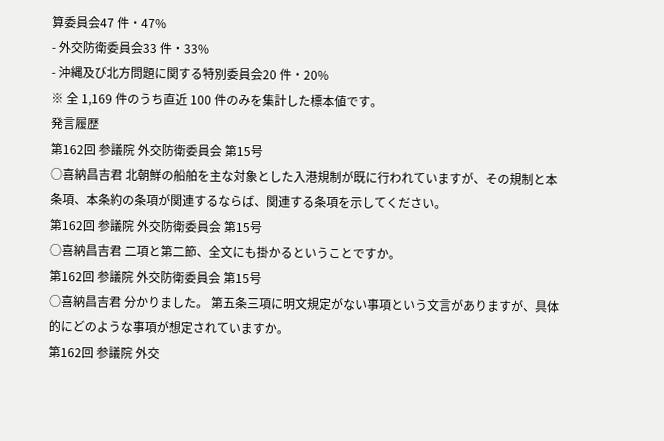算委員会47 件・47%
- 外交防衛委員会33 件・33%
- 沖縄及び北方問題に関する特別委員会20 件・20%
※ 全 1,169 件のうち直近 100 件のみを集計した標本値です。
発言履歴
第162回 参議院 外交防衛委員会 第15号
○喜納昌吉君 北朝鮮の船舶を主な対象とした入港規制が既に行われていますが、その規制と本条項、本条約の条項が関連するならば、関連する条項を示してください。
第162回 参議院 外交防衛委員会 第15号
○喜納昌吉君 二項と第二節、全文にも掛かるということですか。
第162回 参議院 外交防衛委員会 第15号
○喜納昌吉君 分かりました。 第五条三項に明文規定がない事項という文言がありますが、具体的にどのような事項が想定されていますか。
第162回 参議院 外交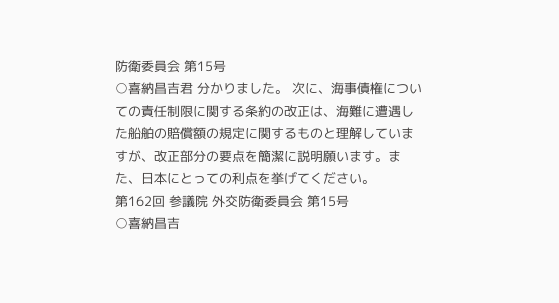防衛委員会 第15号
○喜納昌吉君 分かりました。 次に、海事債権についての責任制限に関する条約の改正は、海難に遭遇した船舶の賠償額の規定に関するものと理解していますが、改正部分の要点を簡潔に説明願います。また、日本にとっての利点を挙げてください。
第162回 参議院 外交防衛委員会 第15号
○喜納昌吉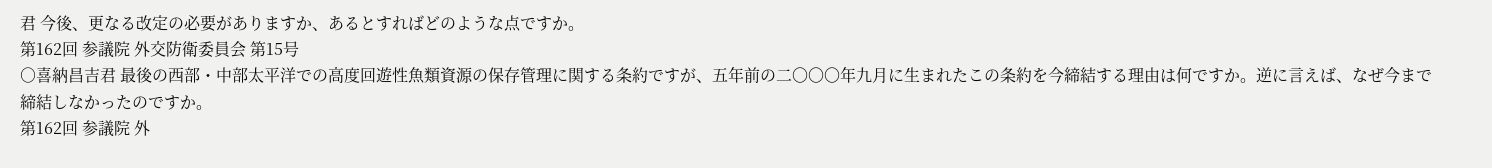君 今後、更なる改定の必要がありますか、あるとすればどのような点ですか。
第162回 参議院 外交防衛委員会 第15号
○喜納昌吉君 最後の西部・中部太平洋での高度回遊性魚類資源の保存管理に関する条約ですが、五年前の二〇〇〇年九月に生まれたこの条約を今締結する理由は何ですか。逆に言えば、なぜ今まで締結しなかったのですか。
第162回 参議院 外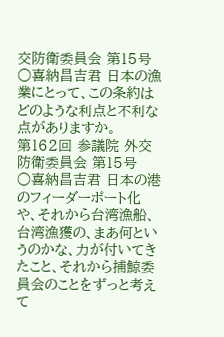交防衛委員会 第15号
○喜納昌吉君 日本の漁業にとって、この条約はどのような利点と不利な点がありますか。
第162回 参議院 外交防衛委員会 第15号
○喜納昌吉君 日本の港のフィーダーポート化や、それから台湾漁船、台湾漁獲の、まあ何というのかな、力が付いてきたこと、それから捕鯨委員会のことをずっと考えて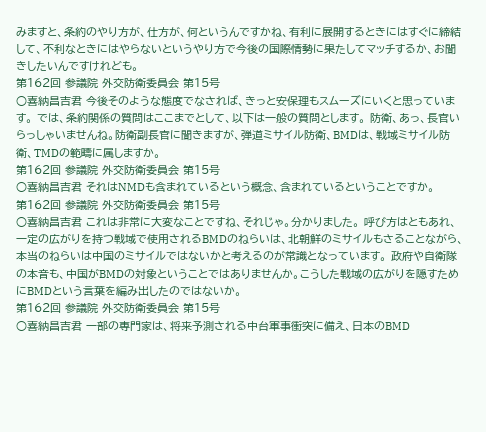みますと、条約のやり方が、仕方が、何というんですかね、有利に展開するときにはすぐに締結して、不利なときにはやらないというやり方で今後の国際情勢に果たしてマッチするか、お聞きしたいんですけれども。
第162回 参議院 外交防衛委員会 第15号
○喜納昌吉君 今後そのような態度でなされば、きっと安保理もスムーズにいくと思っています。 では、条約関係の質問はここまでとして、以下は一般の質問とします。 防衛、あっ、長官いらっしゃいませんね。防衛副長官に聞きますが、弾道ミサイル防衛、BMDは、戦域ミサイル防衛、TMDの範疇に属しますか。
第162回 参議院 外交防衛委員会 第15号
○喜納昌吉君 それはNMDも含まれているという概念、含まれているということですか。
第162回 参議院 外交防衛委員会 第15号
○喜納昌吉君 これは非常に大変なことですね、それじゃ。分かりました。 呼び方はともあれ、一定の広がりを持つ戦域で使用されるBMDのねらいは、北朝鮮のミサイルもさることながら、本当のねらいは中国のミサイルではないかと考えるのが常識となっています。 政府や自衛隊の本音も、中国がBMDの対象ということではありませんか。こうした戦域の広がりを隠すためにBMDという言葉を編み出したのではないか。
第162回 参議院 外交防衛委員会 第15号
○喜納昌吉君 一部の専門家は、将来予測される中台軍事衝突に備え、日本のBMD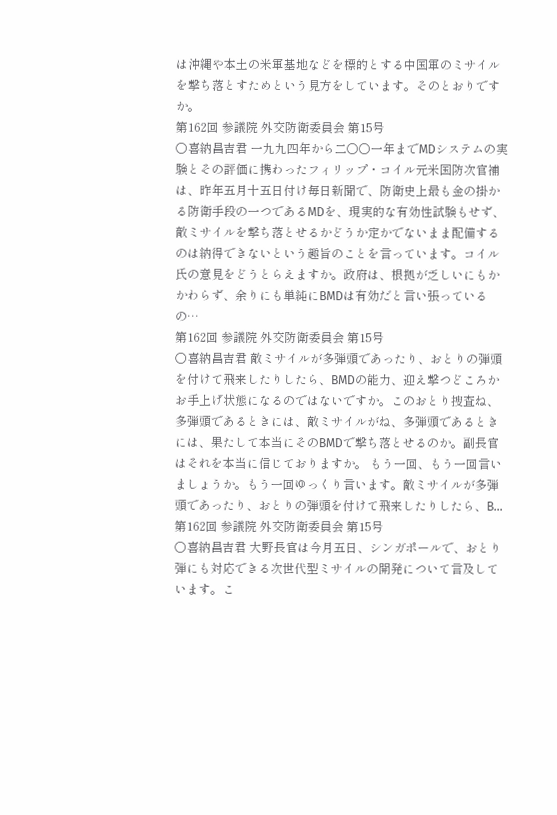は沖縄や本土の米軍基地などを標的とする中国軍のミサイルを撃ち落とすためという見方をしています。そのとおりですか。
第162回 参議院 外交防衛委員会 第15号
○喜納昌吉君 一九九四年から二〇〇一年までMDシステムの実験とその評価に携わったフィリップ・コイル元米国防次官補は、昨年五月十五日付け毎日新聞で、防衛史上最も金の掛かる防衛手段の一つであるMDを、現実的な有効性試験もせず、敵ミサイルを撃ち落とせるかどうか定かでないまま配備するのは納得できないという趣旨のことを言っています。コイル氏の意見をどうとらえますか。政府は、根拠が乏しいにもかかわらず、余りにも単純にBMDは有効だと言い張っているの…
第162回 参議院 外交防衛委員会 第15号
○喜納昌吉君 敵ミサイルが多弾頭であったり、おとりの弾頭を付けて飛来したりしたら、BMDの能力、迎え撃つどころかお手上げ状態になるのではないですか。このおとり捜査ね、多弾頭であるときには、敵ミサイルがね、多弾頭であるときには、果たして本当にそのBMDで撃ち落とせるのか。副長官はそれを本当に信じておりますか。 もう一回、もう一回言いましょうか。もう一回ゆっくり言います。敵ミサイルが多弾頭であったり、おとりの弾頭を付けて飛来したりしたら、B…
第162回 参議院 外交防衛委員会 第15号
○喜納昌吉君 大野長官は今月五日、シンガポールで、おとり弾にも対応できる次世代型ミサイルの開発について言及しています。こ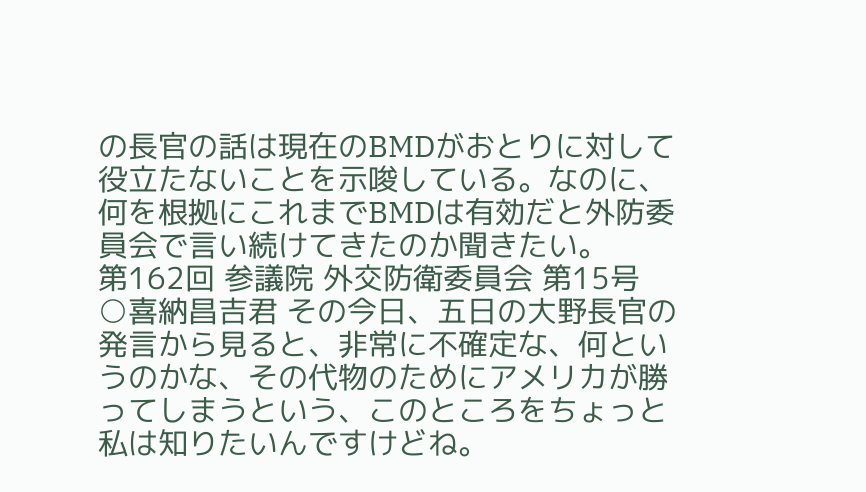の長官の話は現在のBMDがおとりに対して役立たないことを示唆している。なのに、何を根拠にこれまでBMDは有効だと外防委員会で言い続けてきたのか聞きたい。
第162回 参議院 外交防衛委員会 第15号
○喜納昌吉君 その今日、五日の大野長官の発言から見ると、非常に不確定な、何というのかな、その代物のためにアメリカが勝ってしまうという、このところをちょっと私は知りたいんですけどね。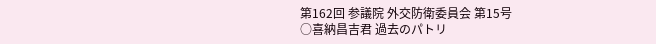第162回 参議院 外交防衛委員会 第15号
○喜納昌吉君 過去のパトリ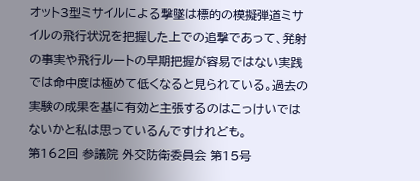オット3型ミサイルによる撃墜は標的の模擬弾道ミサイルの飛行状況を把握した上での追撃であって、発射の事実や飛行ルートの早期把握が容易ではない実践では命中度は極めて低くなると見られている。過去の実験の成果を基に有効と主張するのはこっけいではないかと私は思っているんですけれども。
第162回 参議院 外交防衛委員会 第15号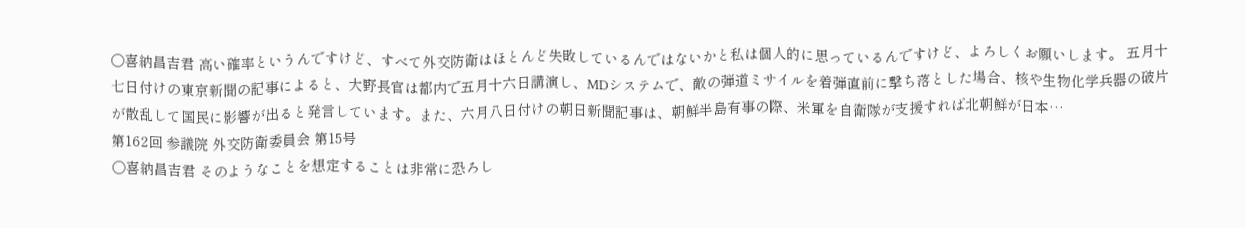○喜納昌吉君 高い確率というんですけど、すべて外交防衛はほとんど失敗しているんではないかと私は個人的に思っているんですけど、よろしくお願いします。 五月十七日付けの東京新聞の記事によると、大野長官は都内で五月十六日講演し、MDシステムで、敵の弾道ミサイルを着弾直前に撃ち落とした場合、核や生物化学兵器の破片が散乱して国民に影響が出ると発言しています。また、六月八日付けの朝日新聞記事は、朝鮮半島有事の際、米軍を自衛隊が支援すれば北朝鮮が日本…
第162回 参議院 外交防衛委員会 第15号
○喜納昌吉君 そのようなことを想定することは非常に恐ろし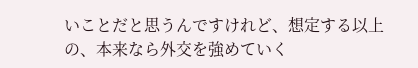いことだと思うんですけれど、想定する以上の、本来なら外交を強めていく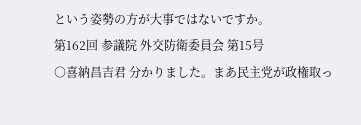という姿勢の方が大事ではないですか。
第162回 参議院 外交防衛委員会 第15号
○喜納昌吉君 分かりました。まあ民主党が政権取っ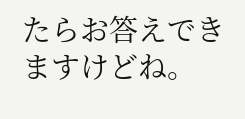たらお答えできますけどね。